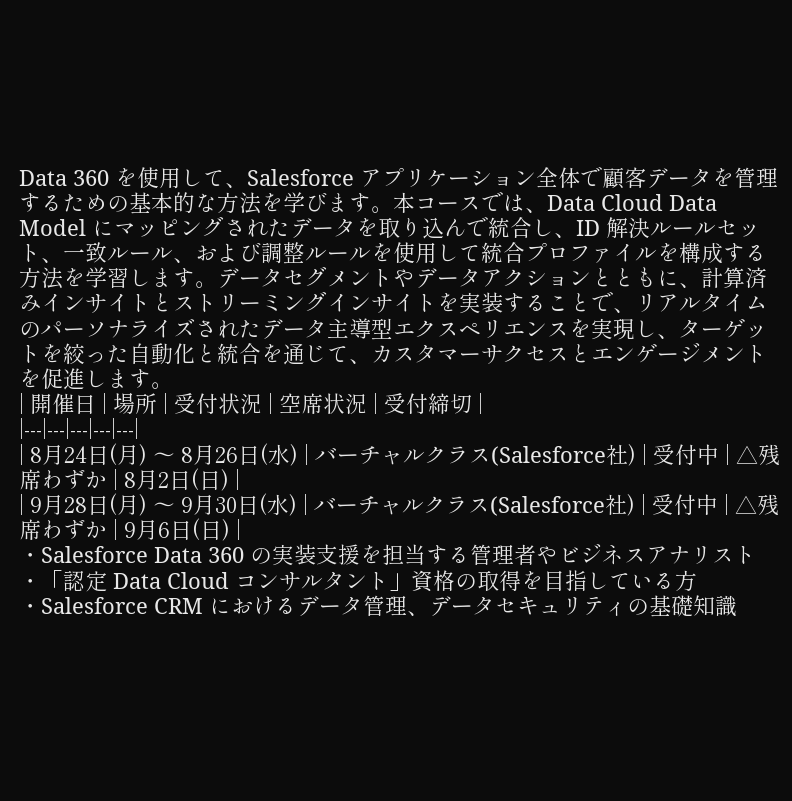Data 360 を使用して、Salesforce アプリケーション全体で顧客データを管理するための基本的な方法を学びます。本コースでは、Data Cloud Data Model にマッピングされたデータを取り込んで統合し、ID 解決ルールセット、一致ルール、および調整ルールを使用して統合プロファイルを構成する方法を学習します。データセグメントやデータアクションとともに、計算済みインサイトとストリーミングインサイトを実装することで、リアルタイムのパーソナライズされたデータ主導型エクスペリエンスを実現し、ターゲットを絞った自動化と統合を通じて、カスタマーサクセスとエンゲージメントを促進します。
| 開催日 | 場所 | 受付状況 | 空席状況 | 受付締切 |
|---|---|---|---|---|
| 8月24日(月) 〜 8月26日(水) | バーチャルクラス(Salesforce社) | 受付中 | △残席わずか | 8月2日(日) |
| 9月28日(月) 〜 9月30日(水) | バーチャルクラス(Salesforce社) | 受付中 | △残席わずか | 9月6日(日) |
・Salesforce Data 360 の実装支援を担当する管理者やビジネスアナリスト
・「認定 Data Cloud コンサルタント」資格の取得を目指している方
・Salesforce CRM におけるデータ管理、データセキュリティの基礎知識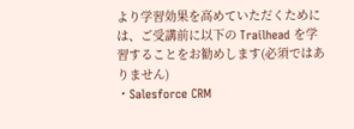より学習効果を高めていただくためには、ご受講前に以下の Trailhead を学習することをお勧めします(必須ではありません)
・Salesforce CRM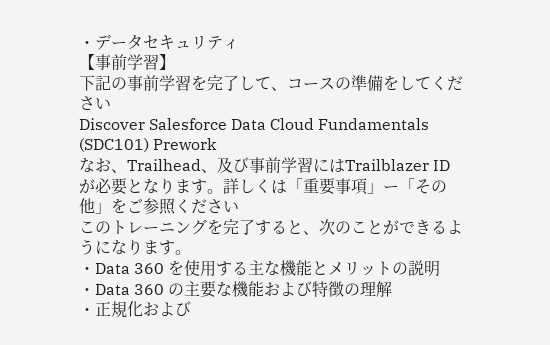・データセキュリティ
【事前学習】
下記の事前学習を完了して、コースの準備をしてください
Discover Salesforce Data Cloud Fundamentals (SDC101) Prework
なお、Trailhead、及び事前学習にはTrailblazer IDが必要となります。詳しくは「重要事項」ー「その他」をご参照ください
このトレーニングを完了すると、次のことができるようになります。
・Data 360 を使用する主な機能とメリットの説明
・Data 360 の主要な機能および特徴の理解
・正規化および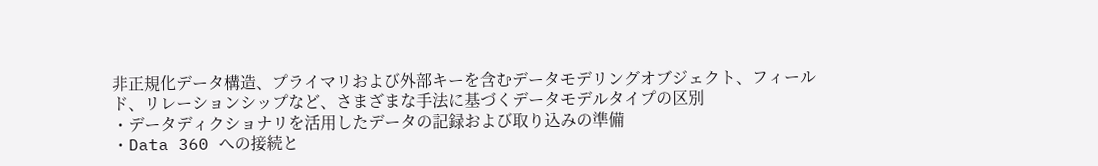非正規化データ構造、プライマリおよび外部キーを含むデータモデリングオブジェクト、フィールド、リレーションシップなど、さまざまな手法に基づくデータモデルタイプの区別
・データディクショナリを活用したデータの記録および取り込みの準備
・Data 360 への接続と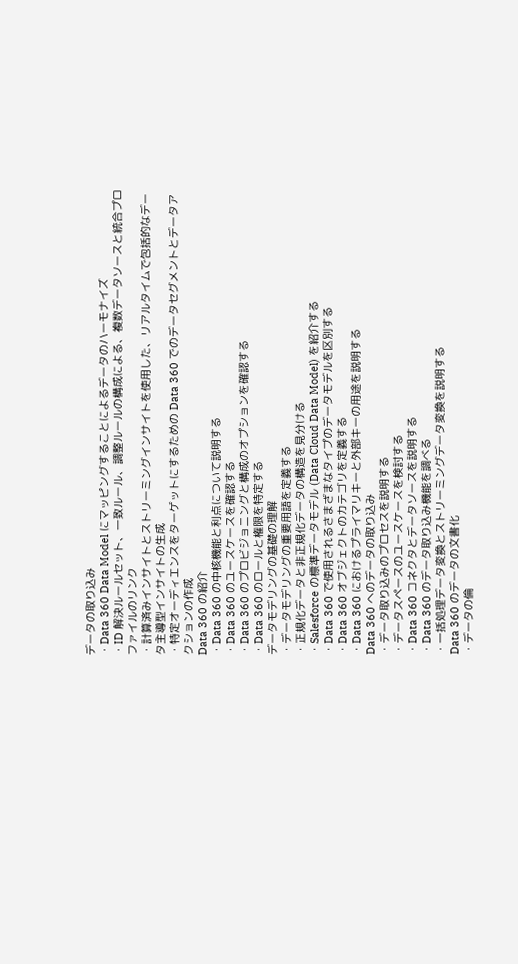データの取り込み
・Data 360 Data Model にマッピングすることによるデータのハーモナイズ
・ID 解決ルールセット、一致ルール、調整ルールの構成による、複数データソースと統合プロファイルのリンク
・計算済みインサイトとストリーミングインサイトを使用した、リアルタイムで包括的なデータ主導型インサイトの生成
・特定オーディエンスをターゲットにするための Data 360 でのデータセグメントとデータアクションの作成
Data 360 の紹介
・Data 360 の中核機能と利点について説明する
・Data 360 のユースケースを確認する
・Data 360 のプロビジョニングと構成のオプションを確認する
・Data 360 のロールと権限を特定する
データモデリングの基礎の理解
・データモデリングの重要用語を定義する
・正規化データと非正規化データの構造を見分ける
・Salesforce の標準データモデル (Data Cloud Data Model) を紹介する
・Data 360 で使用されるさまざまなタイプのデータモデルを区別する
・Data 360 オブジェクトのカテゴリを定義する
・Data 360 におけるプライマリキーと外部キーの用途を説明する
Data 360 へのデータの取り込み
・データ取り込みのプロセスを説明する
・データスペースのユースケースを検討する
・Data 360 コネクタとデータソースを説明する
・Data 360 のデータ取り込み機能を調べる
・一括処理データ変換とストリーミングデータ変換を説明する
Data 360 のデータの文書化
・データの倫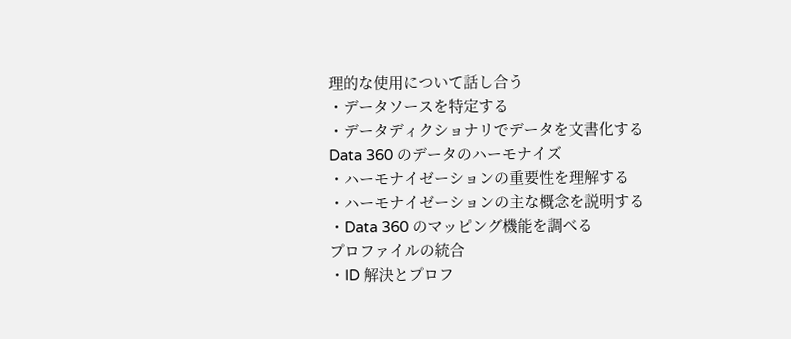理的な使用について話し合う
・データソースを特定する
・データディクショナリでデータを文書化する
Data 360 のデータのハーモナイズ
・ハーモナイゼーションの重要性を理解する
・ハーモナイゼーションの主な概念を説明する
・Data 360 のマッピング機能を調べる
プロファイルの統合
・ID 解決とプロフ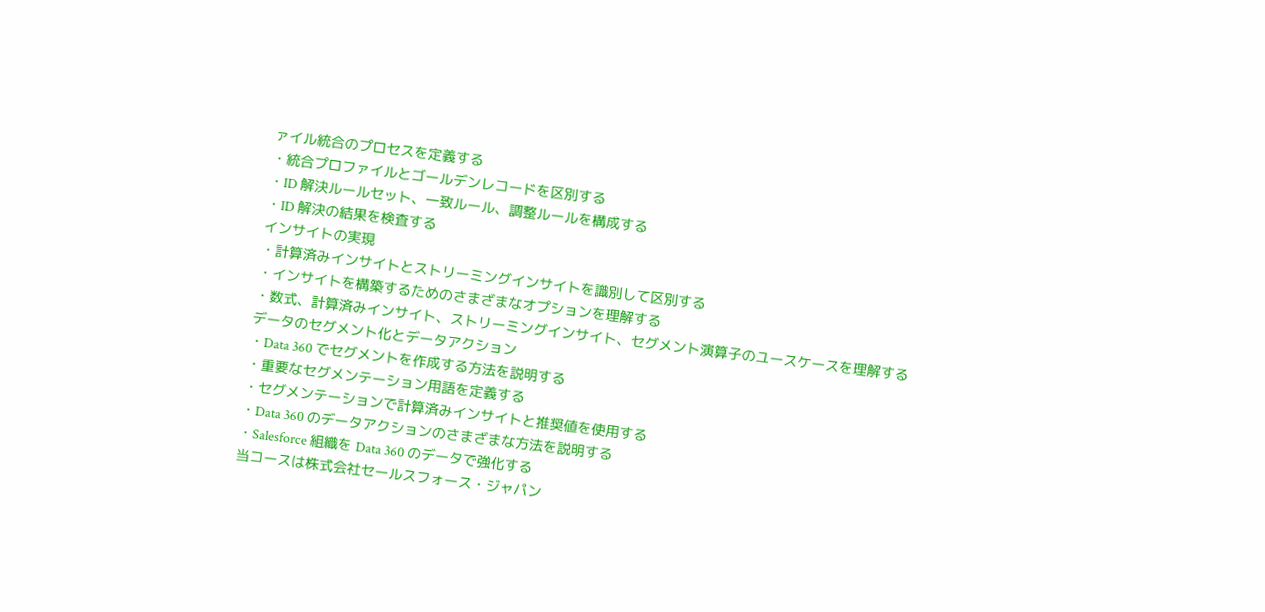ァイル統合のプロセスを定義する
・統合プロファイルとゴールデンレコードを区別する
・ID 解決ルールセット、一致ルール、調整ルールを構成する
・ID 解決の結果を検査する
インサイトの実現
・計算済みインサイトとストリーミングインサイトを識別して区別する
・インサイトを構築するためのさまざまなオプションを理解する
・数式、計算済みインサイト、ストリーミングインサイト、セグメント演算子のユースケースを理解する
データのセグメント化とデータアクション
・Data 360 でセグメントを作成する方法を説明する
・重要なセグメンテーション用語を定義する
・セグメンテーションで計算済みインサイトと推奨値を使用する
・Data 360 のデータアクションのさまざまな方法を説明する
・Salesforce 組織を Data 360 のデータで強化する
当コースは株式会社セールスフォース・ジャパン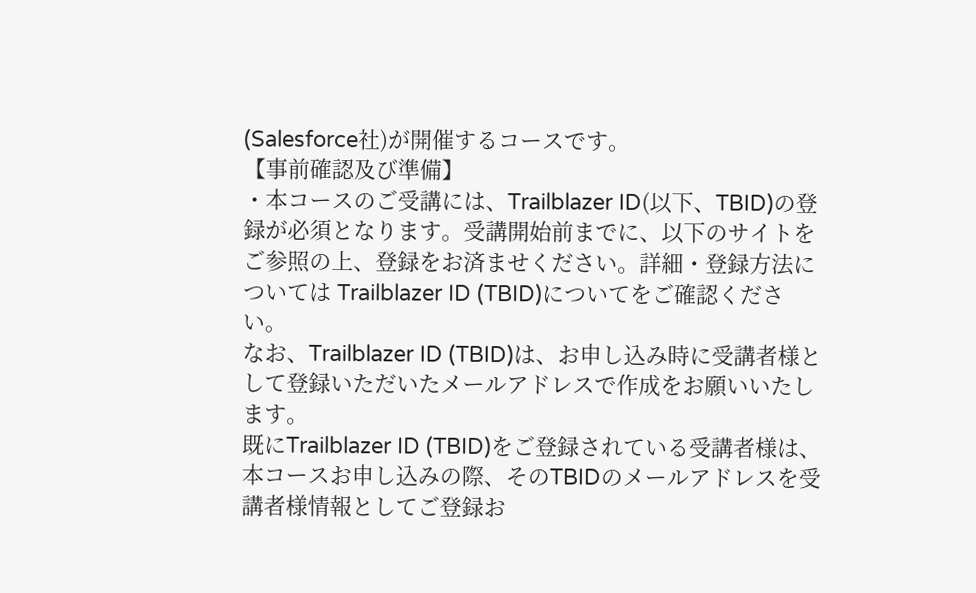(Salesforce社)が開催するコースです。
【事前確認及び準備】
・本コースのご受講には、Trailblazer ID(以下、TBID)の登録が必須となります。受講開始前までに、以下のサイトをご参照の上、登録をお済ませください。詳細・登録方法については Trailblazer ID (TBID)についてをご確認ください。
なお、Trailblazer ID (TBID)は、お申し込み時に受講者様として登録いただいたメールアドレスで作成をお願いいたします。
既にTrailblazer ID (TBID)をご登録されている受講者様は、本コースお申し込みの際、そのTBIDのメールアドレスを受講者様情報としてご登録お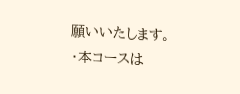願いいたします。
・本コースは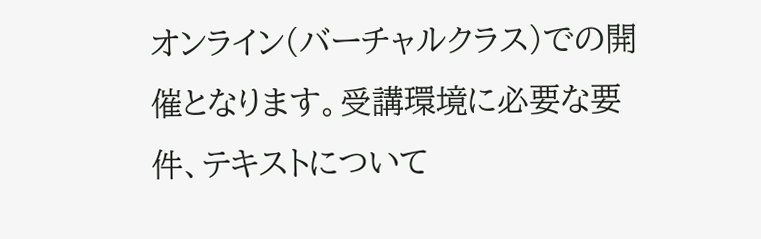オンライン(バーチャルクラス)での開催となります。受講環境に必要な要件、テキストについて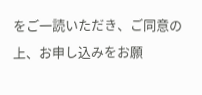をご一読いただき、ご同意の上、お申し込みをお願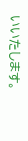いいたします。